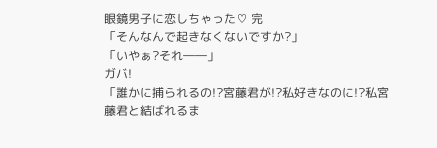眼鏡男子に恋しちゃった♡ 完
「そんなんで起きなくないですか?」
「いやぁ?それ――」
ガバ!
「誰かに捕られるの!?宮藤君が!?私好きなのに!?私宮藤君と結ばれるま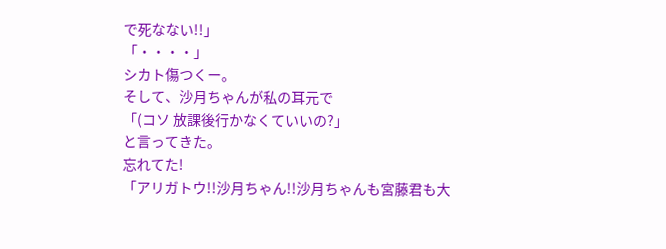で死なない!!」
「・・・・」
シカト傷つくー。
そして、沙月ちゃんが私の耳元で
「(コソ 放課後行かなくていいの?」
と言ってきた。
忘れてた!
「アリガトウ!!沙月ちゃん!!沙月ちゃんも宮藤君も大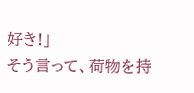好き!」
そう言って、荷物を持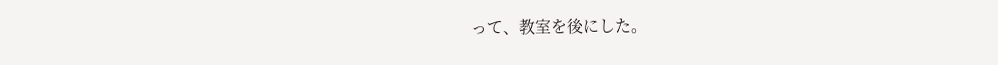って、教室を後にした。